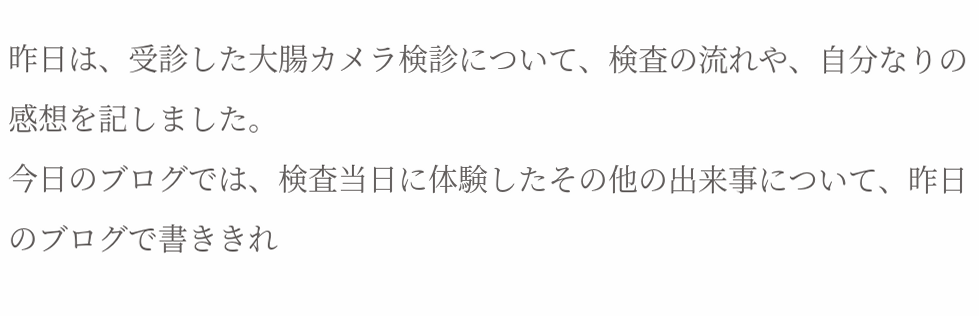昨日は、受診した大腸カメラ検診について、検査の流れや、自分なりの感想を記しました。
今日のブログでは、検査当日に体験したその他の出来事について、昨日のブログで書ききれ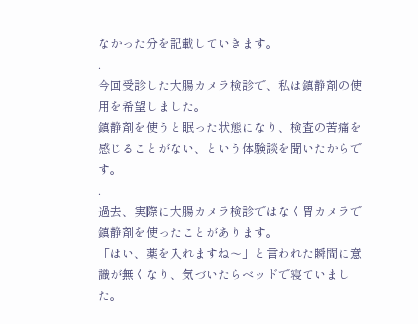なかった分を記載していきます。
.
今回受診した大腸カメラ検診で、私は鎮静剤の使用を希望しました。
鎮静剤を使うと眠った状態になり、検査の苦痛を感じることがない、という体験談を聞いたからです。
.
過去、実際に大腸カメラ検診ではなく胃カメラで鎮静剤を使ったことがあります。
「はい、薬を入れますね〜」と言われた瞬間に意識が無くなり、気づいたらベッドで寝ていました。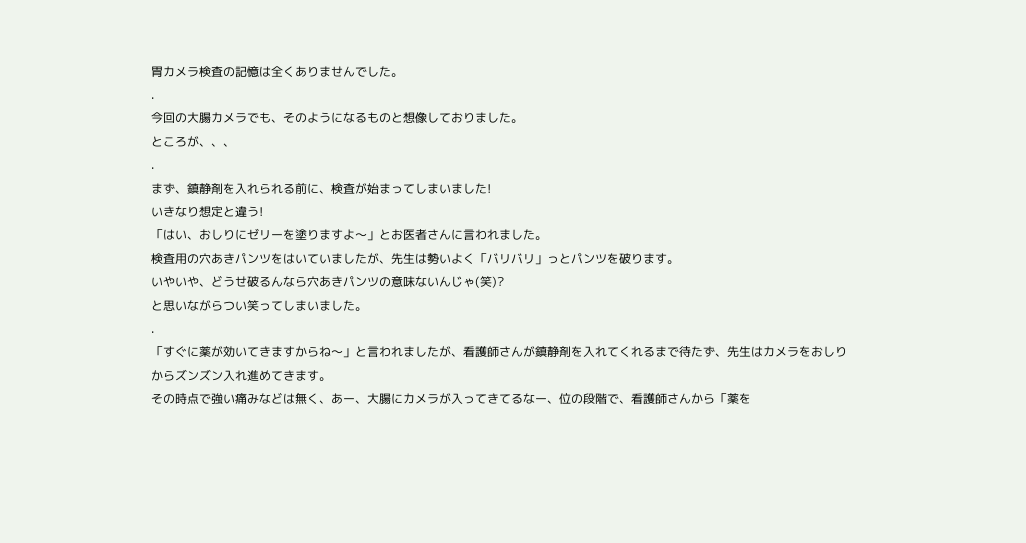胃カメラ検査の記憶は全くありませんでした。
.
今回の大腸カメラでも、そのようになるものと想像しておりました。
ところが、、、
.
まず、鎮静剤を入れられる前に、検査が始まってしまいました!
いきなり想定と違う!
「はい、おしりにゼリーを塗りますよ〜」とお医者さんに言われました。
検査用の穴あきパンツをはいていましたが、先生は勢いよく「バリバリ」っとパンツを破ります。
いやいや、どうせ破るんなら穴あきパンツの意味ないんじゃ(笑)?
と思いながらつい笑ってしまいました。
.
「すぐに薬が効いてきますからね〜」と言われましたが、看護師さんが鎮静剤を入れてくれるまで待たず、先生はカメラをおしりからズンズン入れ進めてきます。
その時点で強い痛みなどは無く、あー、大腸にカメラが入ってきてるなー、位の段階で、看護師さんから「薬を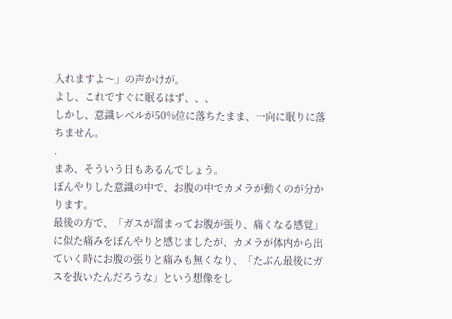入れますよ〜」の声かけが。
よし、これですぐに眠るはず、、、
しかし、意識レベルが50%位に落ちたまま、一向に眠りに落ちません。
.
まあ、そういう日もあるんでしょう。
ぼんやりした意識の中で、お腹の中でカメラが動くのが分かります。
最後の方で、「ガスが溜まってお腹が張り、痛くなる感覚」に似た痛みをぼんやりと感じましたが、カメラが体内から出ていく時にお腹の張りと痛みも無くなり、「たぶん最後にガスを抜いたんだろうな」という想像をし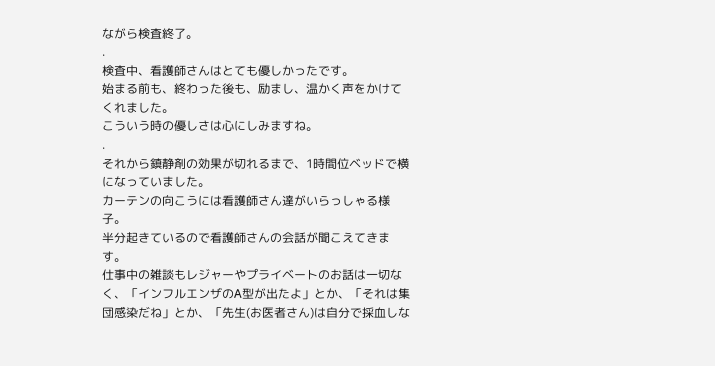ながら検査終了。
.
検査中、看護師さんはとても優しかったです。
始まる前も、終わった後も、励まし、温かく声をかけてくれました。
こういう時の優しさは心にしみますね。
.
それから鎮静剤の効果が切れるまで、1時間位ベッドで横になっていました。
カーテンの向こうには看護師さん達がいらっしゃる様子。
半分起きているので看護師さんの会話が聞こえてきます。
仕事中の雑談もレジャーやプライベートのお話は一切なく、「インフルエンザのA型が出たよ」とか、「それは集団感染だね」とか、「先生(お医者さん)は自分で採血しな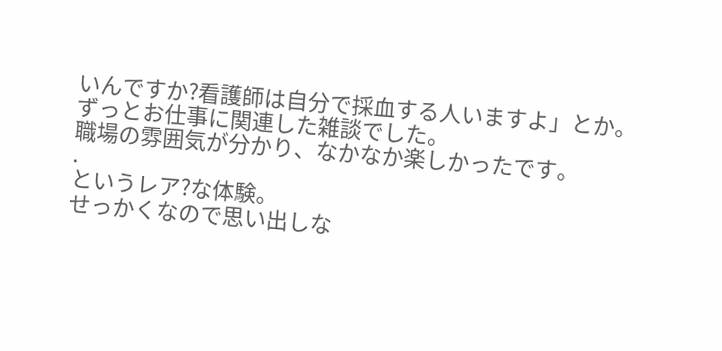いんですか?看護師は自分で採血する人いますよ」とか。
ずっとお仕事に関連した雑談でした。
職場の雰囲気が分かり、なかなか楽しかったです。
.
というレア?な体験。
せっかくなので思い出しな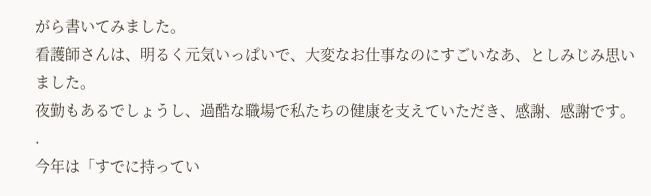がら書いてみました。
看護師さんは、明るく元気いっぱいで、大変なお仕事なのにすごいなあ、としみじみ思いました。
夜勤もあるでしょうし、過酷な職場で私たちの健康を支えていただき、感謝、感謝です。
.
今年は「すでに持ってい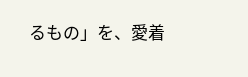るもの」を、愛着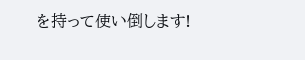を持って使い倒します!